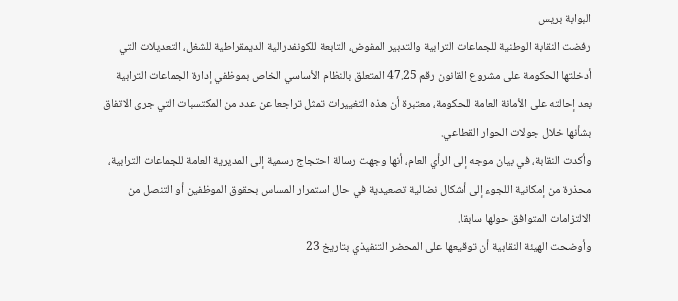البوابة بريس
رفضت النقابة الوطنية للجماعات الترابية والتدبير المفوض، التابعة للكونفدرالية الديمقراطية للشغل، التعديلات التي أدخلتها الحكومة على مشروع القانون رقم 47.25 المتعلق بالنظام الأساسي الخاص بموظفي إدارة الجماعات الترابية بعد إحالته على الأمانة العامة للحكومة، معتبرة أن هذه التغييرات تمثل تراجعا عن عدد من المكتسبات التي جرى الاتفاق بشأنها خلال جولات الحوار القطاعي.
وأكدت النقابة، في بيان موجه إلى الرأي العام، أنها وجهت رسالة احتجاج رسمية إلى المديرية العامة للجماعات الترابية، محذرة من إمكانية اللجوء إلى أشكال نضالية تصعيدية في حال استمرار المساس بحقوق الموظفين أو التنصل من الالتزامات المتوافق حولها سابقا.
وأوضحت الهيئة النقابية أن توقيعها على المحضر التنفيذي بتاريخ 23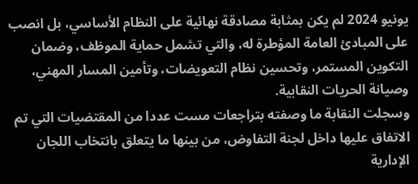يونيو 2024 لم يكن بمثابة مصادقة نهائية على النظام الأساسي، بل انصب على المبادئ العامة المؤطرة له، والتي تشمل حماية الموظف، وضمان التكوين المستمر، وتحسين نظام التعويضات، وتأمين المسار المهني، وصيانة الحريات النقابية.
وسجلت النقابة ما وصفته بتراجعات مست عددا من المقتضيات التي تم الاتفاق عليها داخل لجنة التفاوض، من بينها ما يتعلق بانتخاب اللجان الإدارية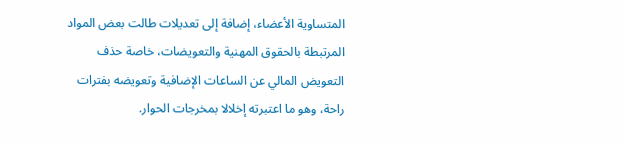المتساوية الأعضاء، إضافة إلى تعديلات طالت بعض المواد المرتبطة بالحقوق المهنية والتعويضات، خاصة حذف التعويض المالي عن الساعات الإضافية وتعويضه بفترات راحة، وهو ما اعتبرته إخلالا بمخرجات الحوار.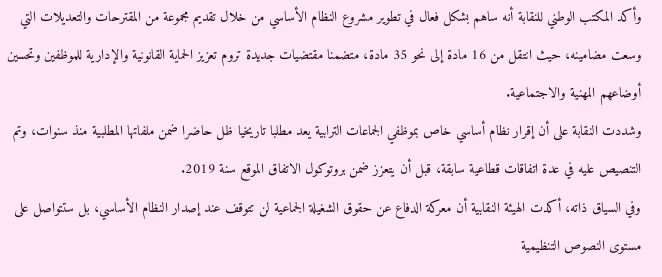وأكد المكتب الوطني للنقابة أنه ساهم بشكل فعال في تطوير مشروع النظام الأساسي من خلال تقديم مجموعة من المقترحات والتعديلات التي وسعت مضامينه، حيث انتقل من 16 مادة إلى نحو 35 مادة، متضمنا مقتضيات جديدة تروم تعزيز الحماية القانونية والإدارية للموظفين وتحسين أوضاعهم المهنية والاجتماعية.
وشددت النقابة على أن إقرار نظام أساسي خاص بموظفي الجماعات الترابية يعد مطلبا تاريخيا ظل حاضرا ضمن ملفاتها المطلبية منذ سنوات، وتم التنصيص عليه في عدة اتفاقات قطاعية سابقة، قبل أن يتعزز ضمن بروتوكول الاتفاق الموقع سنة 2019.
وفي السياق ذاته، أكدت الهيئة النقابية أن معركة الدفاع عن حقوق الشغيلة الجماعية لن تتوقف عند إصدار النظام الأساسي، بل ستتواصل على مستوى النصوص التنظيمية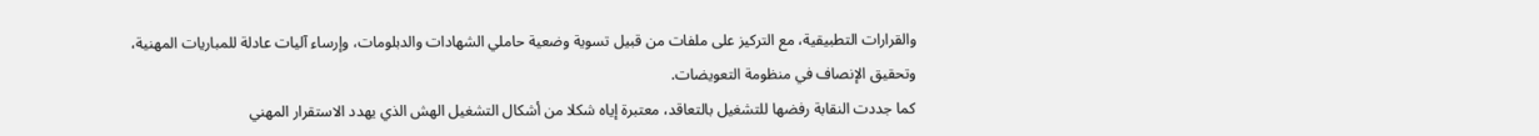والقرارات التطبيقية، مع التركيز على ملفات من قبيل تسوية وضعية حاملي الشهادات والدبلومات، وإرساء آليات عادلة للمباريات المهنية، وتحقيق الإنصاف في منظومة التعويضات.
كما جددت النقابة رفضها للتشغيل بالتعاقد، معتبرة إياه شكلا من أشكال التشغيل الهش الذي يهدد الاستقرار المهني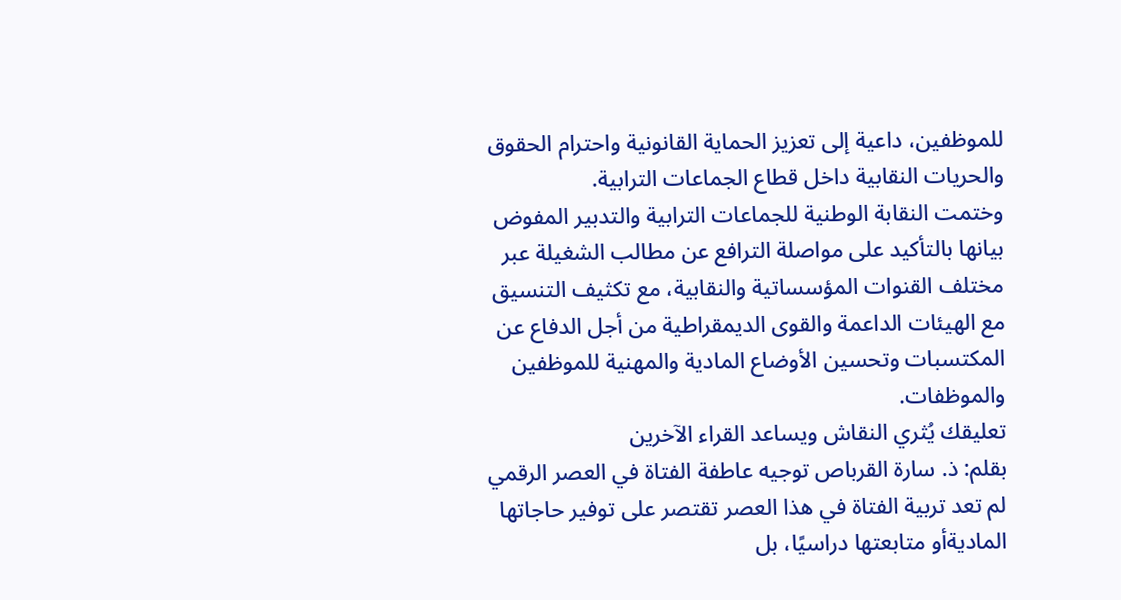للموظفين، داعية إلى تعزيز الحماية القانونية واحترام الحقوق والحريات النقابية داخل قطاع الجماعات الترابية.
وختمت النقابة الوطنية للجماعات الترابية والتدبير المفوض بيانها بالتأكيد على مواصلة الترافع عن مطالب الشغيلة عبر مختلف القنوات المؤسساتية والنقابية، مع تكثيف التنسيق مع الهيئات الداعمة والقوى الديمقراطية من أجل الدفاع عن المكتسبات وتحسين الأوضاع المادية والمهنية للموظفين والموظفات.
تعليقك يُثري النقاش ويساعد القراء الآخرين
بقلم: ذ. سارة القرباص توجيه عاطفة الفتاة في العصر الرقمي لم تعد تربية الفتاة في هذا العصر تقتصر على توفير حاجاتها الماديةأو متابعتها دراسيًا، بل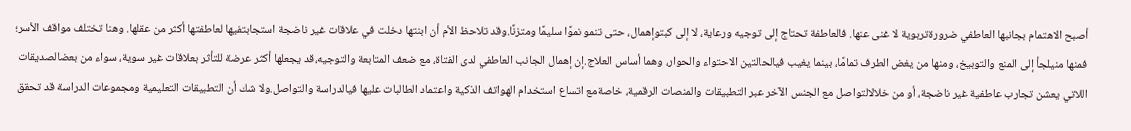أصبح الاهتمام بجانبها العاطفي ضرورةتربوية لا غنى عنها. فالعاطفة تحتاج إلى توجيه ورعاية، لا إلى كبتوإهمال، حتى تنمو نموًا سليمًا ومتزنًا.وقد تلاحظ الأم أن ابنتها دخلت في علاقات غير ناضجة استجابتفيها لعاطفتها أكثر من عقلها. وهنا تختلف مواقف الأسر؛ فمنها منيلجأ إلى المنع والتوبيخ، ومنها من يغض الطرف تمامًا، بينما يغيب فيالحالتين الاحتواء والحوار، وهما أساس العلاج.إن إهمال الجانب العاطفي لدى الفتاة، مع ضعف المتابعة والتوجيه،قد يجعلها أكثر عرضة للتأثر بعلاقات غير سوية، سواء من بعضالصديقات اللاتي يعشن تجارب عاطفية غير ناضجة، أو من خلالالتواصل مع الجنس الآخر عبر التطبيقات والمنصات الرقمية، خاصةمع اتساع استخدام الهواتف الذكية واعتماد الطالبات عليها فيالدراسة والتواصل.ولا شك أن التطبيقات التعليمية ومجموعات الدراسة قد تحقق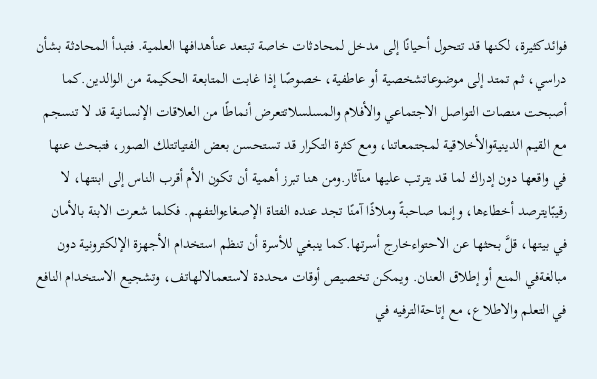فوائدكثيرة، لكنها قد تتحول أحيانًا إلى مدخل لمحادثات خاصة تبتعد عنأهدافها العلمية. فتبدأ المحادثة بشأن دراسي، ثم تمتد إلى موضوعاتشخصية أو عاطفية، خصوصًا إذا غابت المتابعة الحكيمة من الوالدين.كما أصبحت منصات التواصل الاجتماعي والأفلام والمسلسلاتتعرض أنماطًا من العلاقات الإنسانية قد لا تنسجم مع القيم الدينيةوالأخلاقية لمجتمعاتنا، ومع كثرة التكرار قد تستحسن بعض الفتياتتلك الصور، فتبحث عنها في واقعها دون إدراك لما قد يترتب عليها منآثار.ومن هنا تبرز أهمية أن تكون الأم أقرب الناس إلى ابنتها، لا رقيبًايترصد أخطاءها، وإنما صاحبةً وملاذًا آمنًا تجد عنده الفتاة الإصغاءوالتفهم. فكلما شعرت الابنة بالأمان في بيتها، قلَّ بحثها عن الاحتواءخارج أسرتها.كما ينبغي للأسرة أن تنظم استخدام الأجهزة الإلكترونية دون مبالغةفي المنع أو إطلاق العنان. ويمكن تخصيص أوقات محددة لاستعمالالهاتف، وتشجيع الاستخدام النافع في التعلم والاطلاع، مع إتاحةالترفيه في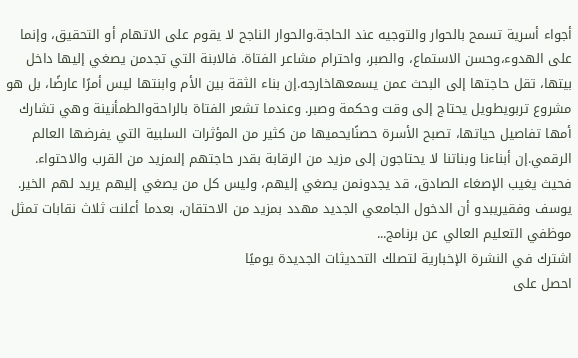أجواء أسرية تسمح بالحوار والتوجيه عند الحاجة.والحوار الناجح لا يقوم على الاتهام أو التحقيق، وإنما على الهدوء،وحسن الاستماع، والصبر، واحترام مشاعر الفتاة. فالابنة التي تجدمن يصغي إليها داخل بيتها، تقل حاجتها إلى البحث عمن يسمعهاخارجه.إن بناء الثقة بين الأم وابنتها ليس أمرًا عارضًا، بل هو مشروع تربويطويل يحتاج إلى وقت وحكمة وصبر. وعندما تشعر الفتاة بالراحةوالطمأنينة وهي تشارك أمها تفاصيل حياتها، تصبح الأسرة حصنًايحميها من كثير من المؤثرات السلبية التي يفرضها العالم الرقمي.إن أبناءنا وبناتنا لا يحتاجون إلى مزيد من الرقابة بقدر حاجتهم إلىمزيد من القرب والاحتواء. فحيث يغيب الإصغاء الصادق، قد يجدونمن يصغي إليهم، وليس كل من يصغي إليهم يريد لهم الخير.
يوسف وفقيريبدو أن الدخول الجامعي الجديد مهدد بمزيد من الاحتقان، بعدما أعلنت ثلاث نقابات تمثل موظفي التعليم العالي عن برنامج...
اشترك في النشرة الإخبارية لتصلك التحديثات الجديدة يوميًا
احصل على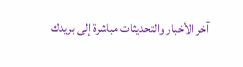آخر الأخبار والتحديثات مباشرة إلى بريدك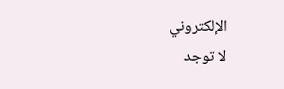الإلكتروني
لا توجد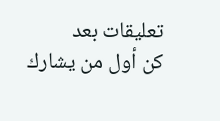تعليقات بعد
كن أول من يشارك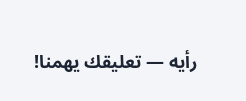رأيه — تعليقك يهمنا!